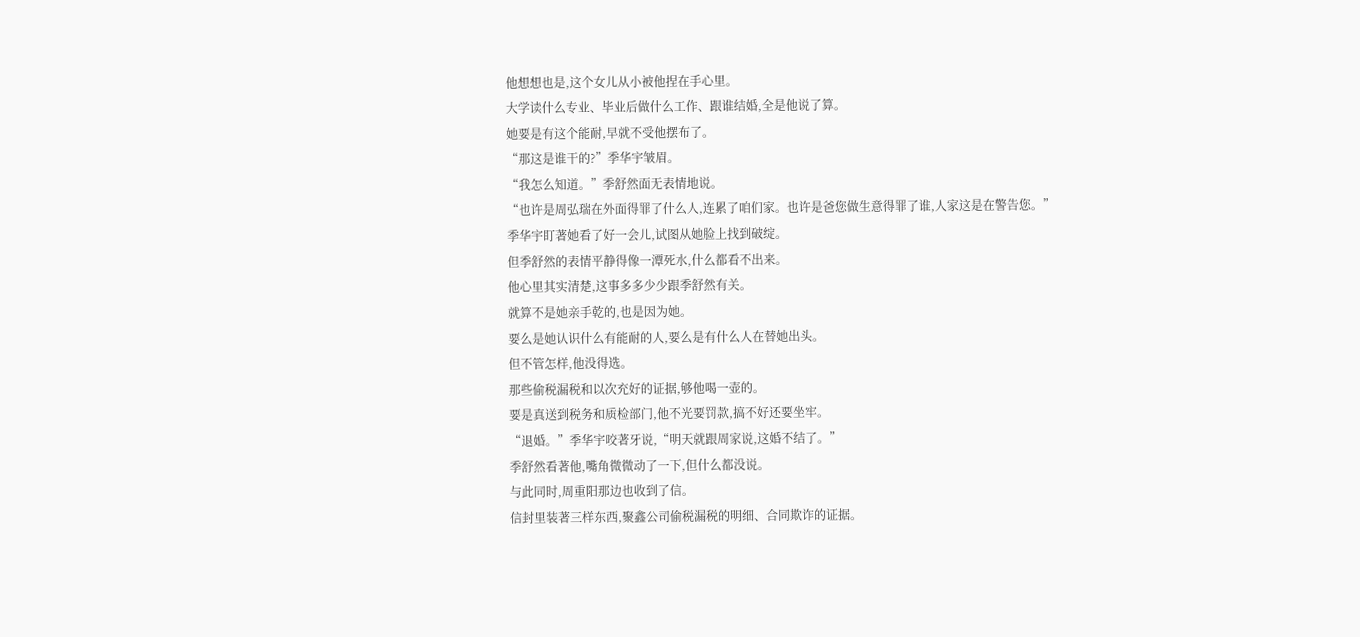他想想也是,这个女儿从小被他捏在手心里。
大学读什么专业、毕业后做什么工作、跟谁结婚,全是他说了算。
她要是有这个能耐,早就不受他摆布了。
“那这是谁干的?”季华宇皱眉。
“我怎么知道。”季舒然面无表情地说。
“也许是周弘瑞在外面得罪了什么人,连累了咱们家。也许是爸您做生意得罪了谁,人家这是在警告您。”
季华宇盯著她看了好一会儿,试图从她脸上找到破绽。
但季舒然的表情平静得像一潭死水,什么都看不出来。
他心里其实清楚,这事多多少少跟季舒然有关。
就算不是她亲手乾的,也是因为她。
要么是她认识什么有能耐的人,要么是有什么人在替她出头。
但不管怎样,他没得选。
那些偷税漏税和以次充好的证据,够他喝一壶的。
要是真送到税务和质检部门,他不光要罚款,搞不好还要坐牢。
“退婚。”季华宇咬著牙说,“明天就跟周家说,这婚不结了。”
季舒然看著他,嘴角微微动了一下,但什么都没说。
与此同时,周重阳那边也收到了信。
信封里装著三样东西,聚鑫公司偷税漏税的明细、合同欺诈的证据。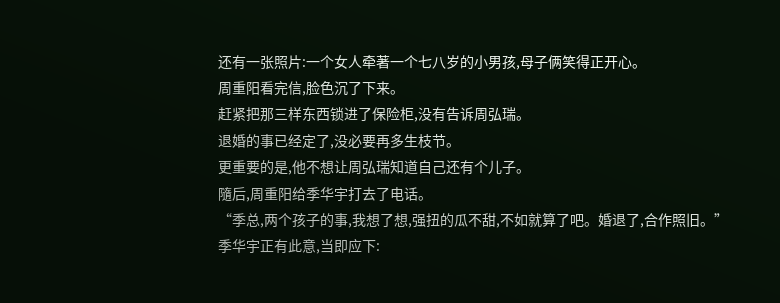还有一张照片:一个女人牵著一个七八岁的小男孩,母子俩笑得正开心。
周重阳看完信,脸色沉了下来。
赶紧把那三样东西锁进了保险柜,没有告诉周弘瑞。
退婚的事已经定了,没必要再多生枝节。
更重要的是,他不想让周弘瑞知道自己还有个儿子。
隨后,周重阳给季华宇打去了电话。
“季总,两个孩子的事,我想了想,强扭的瓜不甜,不如就算了吧。婚退了,合作照旧。”
季华宇正有此意,当即应下: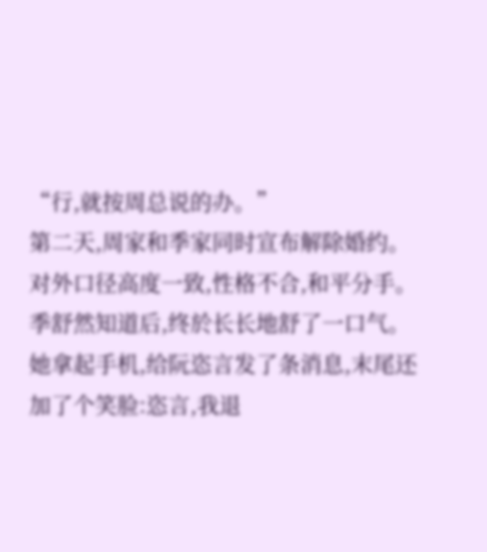“行,就按周总说的办。”
第二天,周家和季家同时宣布解除婚约。
对外口径高度一致,性格不合,和平分手。
季舒然知道后,终於长长地舒了一口气。
她拿起手机,给阮恣言发了条消息,末尾还加了个笑脸:恣言,我退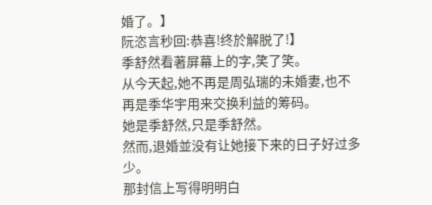婚了。】
阮恣言秒回:恭喜!终於解脱了!】
季舒然看著屏幕上的字,笑了笑。
从今天起,她不再是周弘瑞的未婚妻,也不再是季华宇用来交换利益的筹码。
她是季舒然,只是季舒然。
然而,退婚並没有让她接下来的日子好过多少。
那封信上写得明明白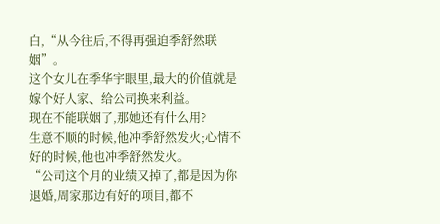白,“从今往后,不得再强迫季舒然联姻”。
这个女儿在季华宇眼里,最大的价值就是嫁个好人家、给公司换来利益。
现在不能联姻了,那她还有什么用?
生意不顺的时候,他冲季舒然发火;心情不好的时候,他也冲季舒然发火。
“公司这个月的业绩又掉了,都是因为你退婚,周家那边有好的项目,都不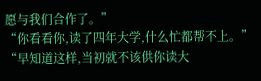愿与我们合作了。”
“你看看你,读了四年大学,什么忙都帮不上。”
“早知道这样,当初就不该供你读大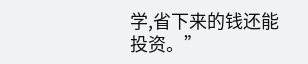学,省下来的钱还能投资。”